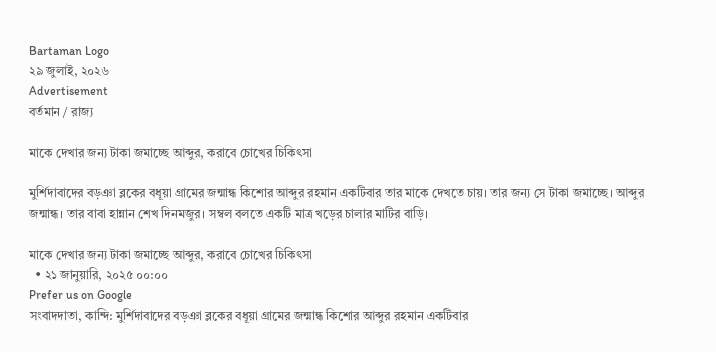Bartaman Logo
২৯ জুলাই, ২০২৬
Advertisement
বর্তমান / রাজ্য

মাকে দেখার জন্য টাকা জমাচ্ছে আব্দুর, করাবে চোখের চিকিৎসা

মুর্শিদাবাদের বড়ঞা ব্লকের বধূয়া গ্রামের জন্মান্ধ কিশোর আব্দুর রহমান একটিবার তার মাকে দেখতে চায়। তার জন্য সে টাকা জমাচ্ছে। আব্দুর জন্মান্ধ। তার বাবা হান্নান শেখ দিনমজুর। সম্বল বলতে একটি মাত্র খড়ের চালার মাটির বাড়ি।

মাকে দেখার জন্য টাকা জমাচ্ছে আব্দুর, করাবে চোখের চিকিৎসা
  • ২১ জানুয়ারি, ২০২৫ ০০:০০
Prefer us on Google
সংবাদদাতা, কান্দি: মুর্শিদাবাদের বড়ঞা ব্লকের বধূয়া গ্রামের জন্মান্ধ কিশোর আব্দুর রহমান একটিবার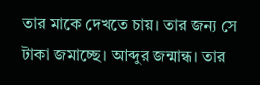তার মাকে দেখতে চায়। তার জন্য সে টাকা জমাচ্ছে। আব্দুর জন্মান্ধ। তার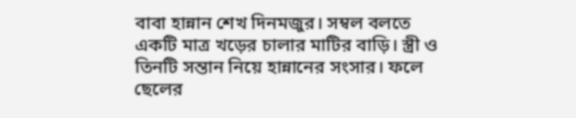বাবা হান্নান শেখ দিনমজুর। সম্বল বলতে একটি মাত্র খড়ের চালার মাটির বাড়ি। স্ত্রী ও তিনটি সন্তান নিয়ে হান্নানের সংসার। ফলে ছেলের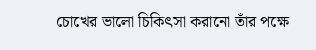চোখের ভালো চিকিৎসা করানো তাঁর পক্ষে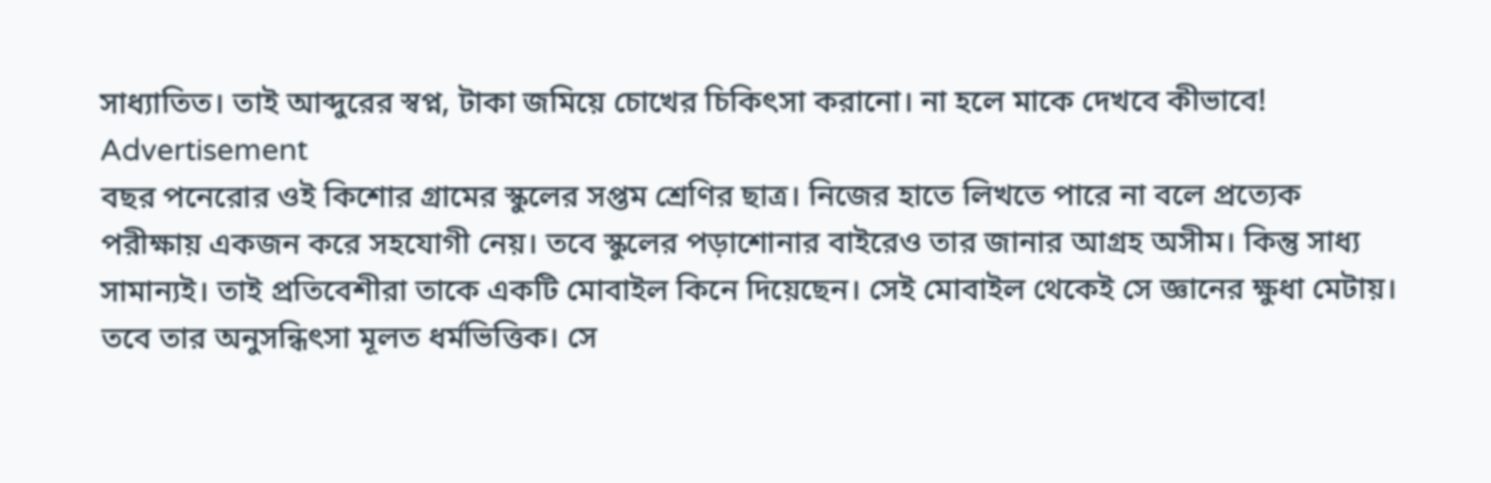সাধ্যাতিত। তাই আব্দুরের স্বপ্ন, টাকা জমিয়ে চোখের চিকিৎসা করানো। না হলে মাকে দেখবে কীভাবে!
Advertisement
বছর পনেরোর ওই কিশোর গ্রামের স্কুলের সপ্তম শ্রেণির ছাত্র। নিজের হাতে লিখতে পারে না বলে প্রত্যেক পরীক্ষায় একজন করে সহযোগী নেয়। তবে স্কুলের পড়াশোনার বাইরেও তার জানার আগ্রহ অসীম। কিন্তু সাধ্য সামান্যই। তাই প্রতিবেশীরা তাকে একটি মোবাইল কিনে দিয়েছেন। সেই মোবাইল থেকেই সে জ্ঞানের ক্ষুধা মেটায়। তবে তার অনুসন্ধিৎসা মূলত ধর্মভিত্তিক। সে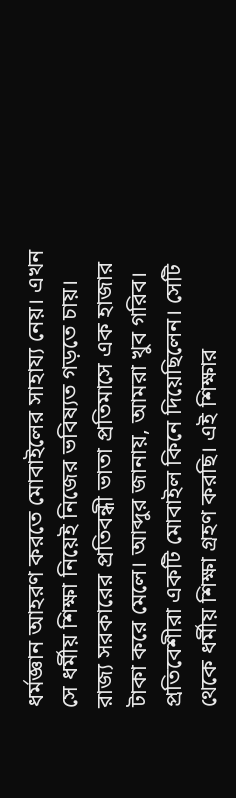ধর্মজ্ঞান আহরণ করতে মোবাইলের সাহায্য নেয়। এখন সে ধর্মীয় শিক্ষা নিয়েই নিজের ভবিষ্যত গড়তে চায়।
রাজ্য সরকারের প্রতিবন্ধী ভাতা প্রতিমাসে এক হাজার টাকা করে মেলে। আব্দুর জানায়, আমরা খুব গরিব। প্রতিবেশীরা একটি মোবাইল কিনে দিয়েছিলেন। সেটি থেকে ধর্মীয় শিক্ষা গ্রহণ করছি। এই শিক্ষার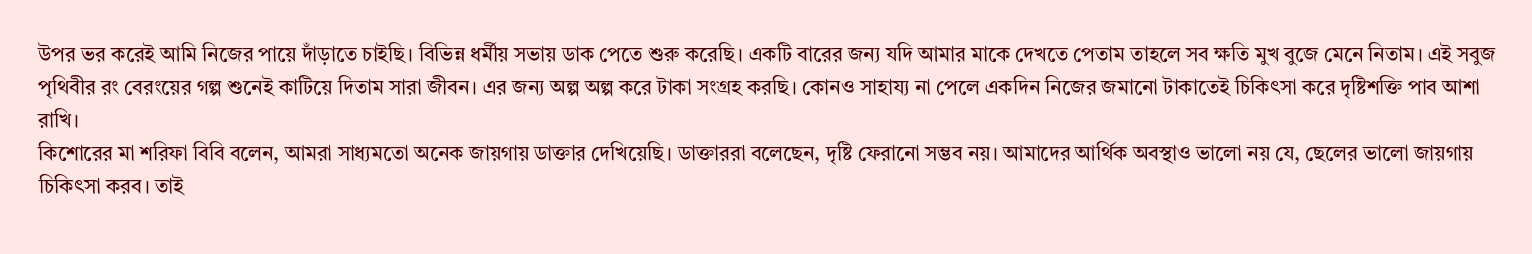উপর ভর করেই আমি নিজের পায়ে দাঁড়াতে চাইছি। বিভিন্ন ধর্মীয় সভায় ডাক পেতে শুরু করেছি। একটি বারের জন্য যদি আমার মাকে দেখতে পেতাম তাহলে সব ক্ষতি মুখ বুজে মেনে নিতাম। এই সবুজ পৃথিবীর রং বেরংয়ের গল্প শুনেই কাটিয়ে দিতাম সারা জীবন। এর জন্য অল্প অল্প করে টাকা সংগ্রহ করছি। কোনও সাহায্য না পেলে একদিন নিজের জমানো টাকাতেই চিকিৎসা করে দৃষ্টিশক্তি পাব আশা রাখি।
কিশোরের মা শরিফা বিবি বলেন, আমরা সাধ্যমতো অনেক জায়গায় ডাক্তার দেখিয়েছি। ডাক্তাররা বলেছেন, দৃষ্টি ফেরানো সম্ভব নয়। আমাদের আর্থিক অবস্থাও ভালো নয় যে, ছেলের ভালো জায়গায় চিকিৎসা করব। তাই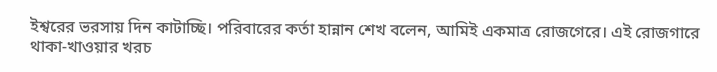ইশ্বরের ভরসায় দিন কাটাচ্ছি। পরিবারের কর্তা হান্নান শেখ বলেন, আমিই একমাত্র রোজগেরে। এই রোজগারে থাকা-খাওয়ার খরচ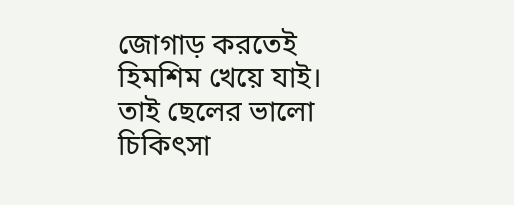জোগাড় করতেই হিমশিম খেয়ে যাই। তাই ছেলের ভালো চিকিৎসা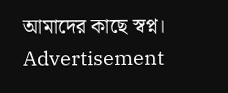আমাদের কাছে স্বপ্ন।
Advertisement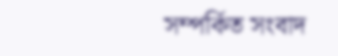সম্পর্কিত সংবাদ